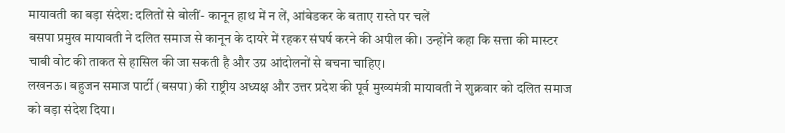मायावती का बड़ा संदेश: दलितों से बोलीं- कानून हाथ में न लें, आंबेडकर के बताए रास्ते पर चलें
बसपा प्रमुख मायावती ने दलित समाज से कानून के दायरे में रहकर संघर्ष करने की अपील की। उन्होंने कहा कि सत्ता की मास्टर चाबी वोट की ताकत से हासिल की जा सकती है और उग्र आंदोलनों से बचना चाहिए।
लखनऊ। बहुजन समाज पार्टी (बसपा) की राष्ट्रीय अध्यक्ष और उत्तर प्रदेश की पूर्व मुख्यमंत्री मायावती ने शुक्रवार को दलित समाज को बड़ा संदेश दिया।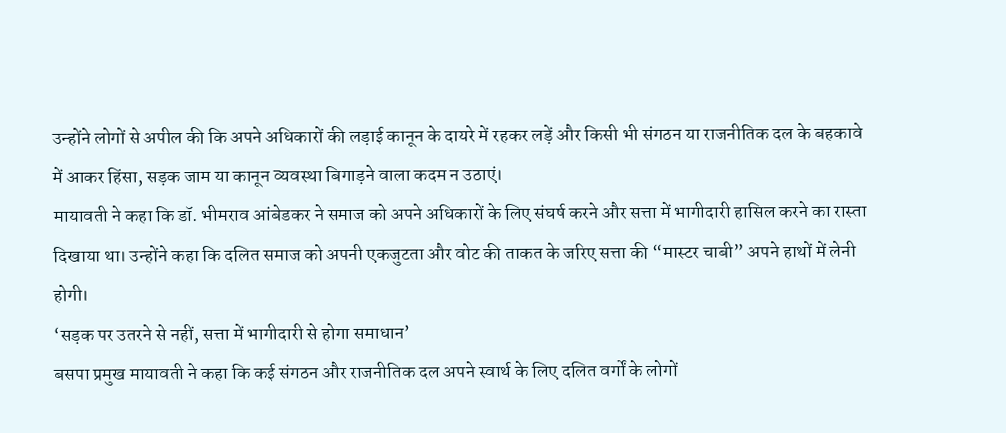उन्होंने लोगों से अपील की कि अपने अधिकारों की लड़ाई कानून के दायरे में रहकर लड़ें और किसी भी संगठन या राजनीतिक दल के बहकावे में आकर हिंसा, सड़क जाम या कानून व्यवस्था बिगाड़ने वाला कदम न उठाएं।
मायावती ने कहा कि डॉ. भीमराव आंबेडकर ने समाज को अपने अधिकारों के लिए संघर्ष करने और सत्ता में भागीदारी हासिल करने का रास्ता दिखाया था। उन्होंने कहा कि दलित समाज को अपनी एकजुटता और वोट की ताकत के जरिए सत्ता की “मास्टर चाबी” अपने हाथों में लेनी होगी।
‘सड़क पर उतरने से नहीं, सत्ता में भागीदारी से होगा समाधान’
बसपा प्रमुख मायावती ने कहा कि कई संगठन और राजनीतिक दल अपने स्वार्थ के लिए दलित वर्गों के लोगों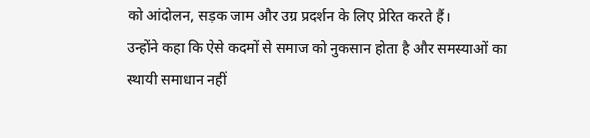को आंदोलन, सड़क जाम और उग्र प्रदर्शन के लिए प्रेरित करते हैं।
उन्होंने कहा कि ऐसे कदमों से समाज को नुकसान होता है और समस्याओं का स्थायी समाधान नहीं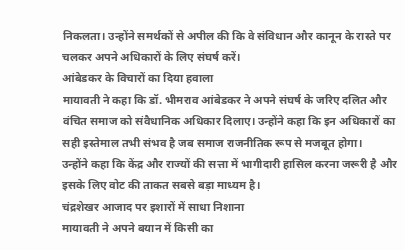निकलता। उन्होंने समर्थकों से अपील की कि वे संविधान और कानून के रास्ते पर चलकर अपने अधिकारों के लिए संघर्ष करें।
आंबेडकर के विचारों का दिया हवाला
मायावती ने कहा कि डॉ. भीमराव आंबेडकर ने अपने संघर्ष के जरिए दलित और वंचित समाज को संवैधानिक अधिकार दिलाए। उन्होंने कहा कि इन अधिकारों का सही इस्तेमाल तभी संभव है जब समाज राजनीतिक रूप से मजबूत होगा।
उन्होंने कहा कि केंद्र और राज्यों की सत्ता में भागीदारी हासिल करना जरूरी है और इसके लिए वोट की ताकत सबसे बड़ा माध्यम है।
चंद्रशेखर आजाद पर इशारों में साधा निशाना
मायावती ने अपने बयान में किसी का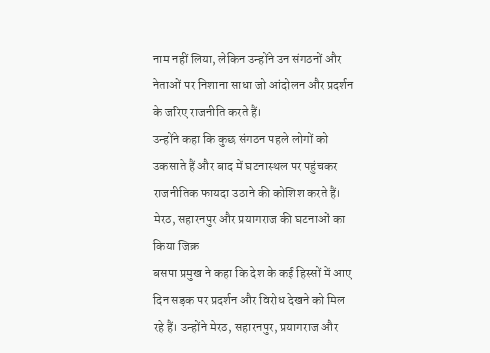नाम नहीं लिया, लेकिन उन्होंने उन संगठनों और नेताओं पर निशाना साधा जो आंदोलन और प्रदर्शन के जरिए राजनीति करते हैं।
उन्होंने कहा कि कुछ संगठन पहले लोगों को उकसाते हैं और बाद में घटनास्थल पर पहुंचकर राजनीतिक फायदा उठाने की कोशिश करते हैं।
मेरठ, सहारनपुर और प्रयागराज की घटनाओं का किया जिक्र
बसपा प्रमुख ने कहा कि देश के कई हिस्सों में आए दिन सड़क पर प्रदर्शन और विरोध देखने को मिल रहे हैं। उन्होंने मेरठ, सहारनपुर, प्रयागराज और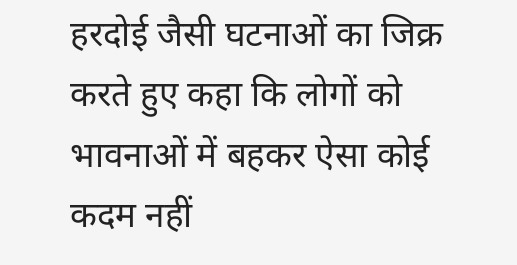हरदोई जैसी घटनाओं का जिक्र करते हुए कहा कि लोगों को भावनाओं में बहकर ऐसा कोई कदम नहीं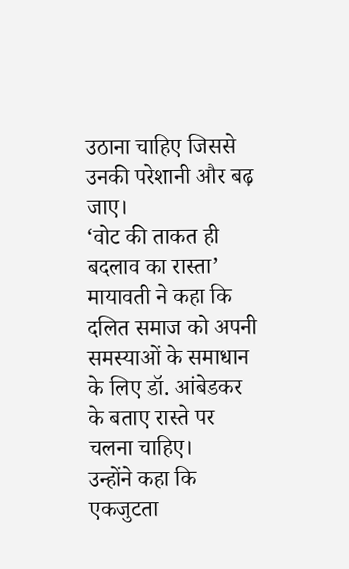उठाना चाहिए जिससे उनकी परेशानी और बढ़ जाए।
‘वोट की ताकत ही बदलाव का रास्ता’
मायावती ने कहा कि दलित समाज को अपनी समस्याओं के समाधान के लिए डॉ. आंबेडकर के बताए रास्ते पर चलना चाहिए।
उन्होंने कहा कि एकजुटता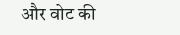और वोट की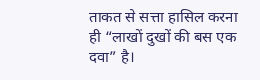ताकत से सत्ता हासिल करना ही “लाखों दुखों की बस एक दवा” है।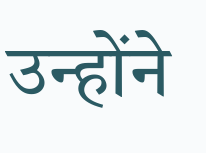उन्होंने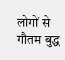लोगों से गौतम बुद्ध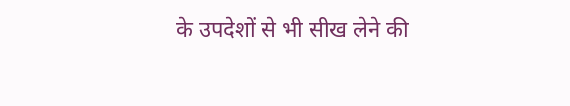के उपदेशों से भी सीख लेने की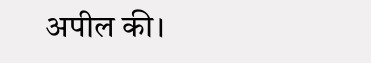अपील की।